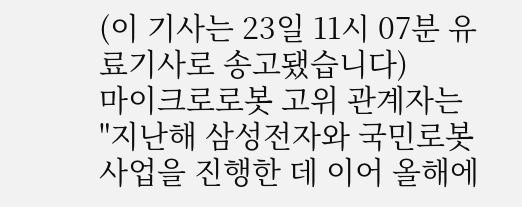(이 기사는 23일 11시 07분 유료기사로 송고됐습니다)
마이크로로봇 고위 관계자는 "지난해 삼성전자와 국민로봇 사업을 진행한 데 이어 올해에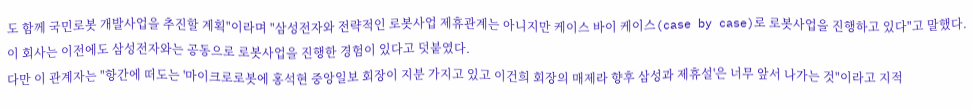도 함께 국민로봇 개발사업을 추진할 계획"이라며 "삼성전자와 전략적인 로봇사업 제휴관계는 아니지만 케이스 바이 케이스(case by case)로 로봇사업을 진행하고 있다"고 말했다. 이 회사는 이전에도 삼성전자와는 공동으로 로봇사업을 진행한 경험이 있다고 덧붙였다.
다만 이 관계자는 "항간에 떠도는 '마이크로로봇에 홍석현 중앙일보 회장이 지분 가지고 있고 이건희 회장의 매제라 향후 삼성과 제휴설'은 너무 앞서 나가는 것"이라고 지적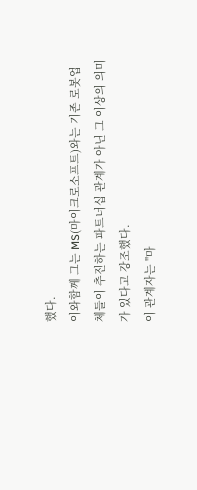했다.
이와함께 그는 MS(마이크로소프트)와는 기존 로봇업체들이 추진하는 파트너십 관계가 아닌 그 이상의 의미가 있다고 강조했다.
이 관계자는 "마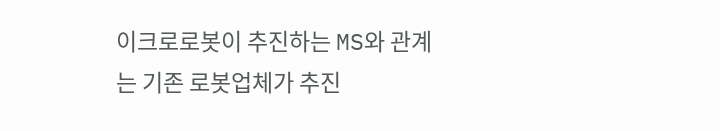이크로로봇이 추진하는 MS와 관계는 기존 로봇업체가 추진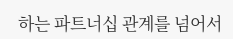하는 파트너십 관계를 넘어서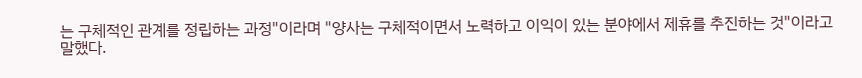는 구체적인 관계를 정립하는 과정"이라며 "양사는 구체적이면서 노력하고 이익이 있는 분야에서 제휴를 추진하는 것"이라고 말했다.